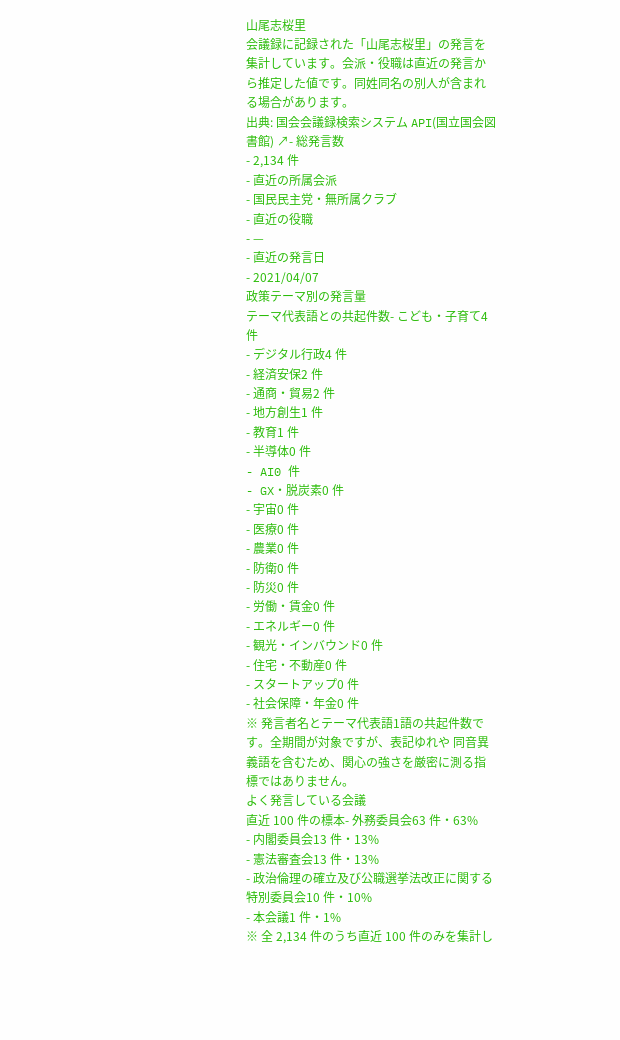山尾志桜里
会議録に記録された「山尾志桜里」の発言を集計しています。会派・役職は直近の発言から推定した値です。同姓同名の別人が含まれる場合があります。
出典: 国会会議録検索システム API(国立国会図書館) ↗- 総発言数
- 2,134 件
- 直近の所属会派
- 国民民主党・無所属クラブ
- 直近の役職
- —
- 直近の発言日
- 2021/04/07
政策テーマ別の発言量
テーマ代表語との共起件数- こども・子育て4 件
- デジタル行政4 件
- 経済安保2 件
- 通商・貿易2 件
- 地方創生1 件
- 教育1 件
- 半導体0 件
- AI0 件
- GX・脱炭素0 件
- 宇宙0 件
- 医療0 件
- 農業0 件
- 防衛0 件
- 防災0 件
- 労働・賃金0 件
- エネルギー0 件
- 観光・インバウンド0 件
- 住宅・不動産0 件
- スタートアップ0 件
- 社会保障・年金0 件
※ 発言者名とテーマ代表語1語の共起件数です。全期間が対象ですが、表記ゆれや 同音異義語を含むため、関心の強さを厳密に測る指標ではありません。
よく発言している会議
直近 100 件の標本- 外務委員会63 件・63%
- 内閣委員会13 件・13%
- 憲法審査会13 件・13%
- 政治倫理の確立及び公職選挙法改正に関する特別委員会10 件・10%
- 本会議1 件・1%
※ 全 2,134 件のうち直近 100 件のみを集計し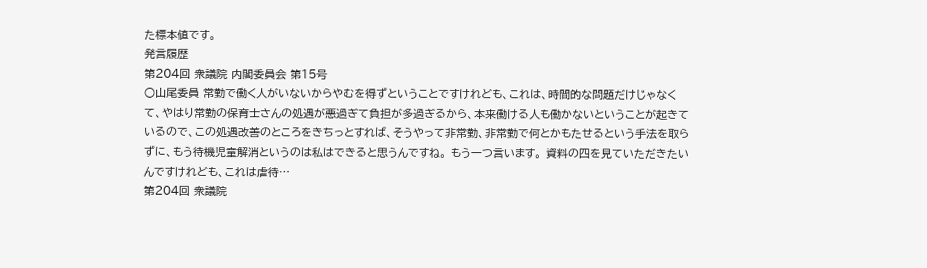た標本値です。
発言履歴
第204回 衆議院 内閣委員会 第15号
○山尾委員 常勤で働く人がいないからやむを得ずということですけれども、これは、時間的な問題だけじゃなくて、やはり常勤の保育士さんの処遇が悪過ぎて負担が多過ぎるから、本来働ける人も働かないということが起きているので、この処遇改善のところをきちっとすれば、そうやって非常勤、非常勤で何とかもたせるという手法を取らずに、もう待機児童解消というのは私はできると思うんですね。 もう一つ言います。 資料の四を見ていただきたいんですけれども、これは虐待…
第204回 衆議院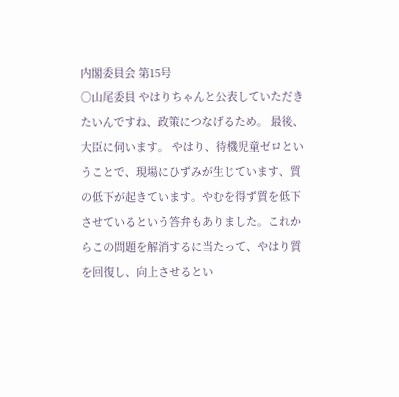内閣委員会 第15号
○山尾委員 やはりちゃんと公表していただきたいんですね、政策につなげるため。 最後、大臣に伺います。 やはり、待機児童ゼロということで、現場にひずみが生じています、質の低下が起きています。やむを得ず質を低下させているという答弁もありました。これからこの問題を解消するに当たって、やはり質を回復し、向上させるとい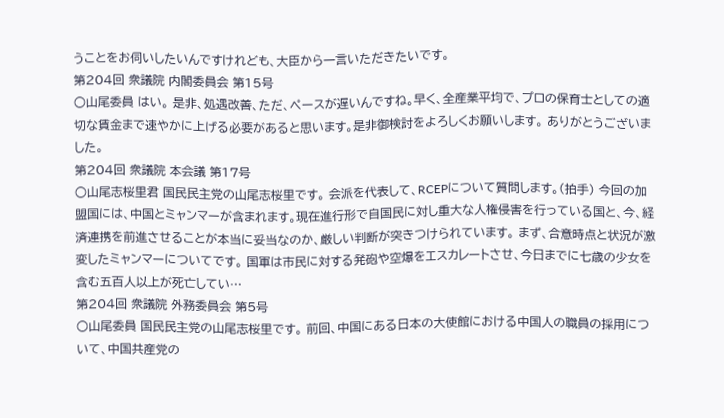うことをお伺いしたいんですけれども、大臣から一言いただきたいです。
第204回 衆議院 内閣委員会 第15号
○山尾委員 はい。 是非、処遇改善、ただ、ペースが遅いんですね。早く、全産業平均で、プロの保育士としての適切な賃金まで速やかに上げる必要があると思います。是非御検討をよろしくお願いします。 ありがとうございました。
第204回 衆議院 本会議 第17号
○山尾志桜里君 国民民主党の山尾志桜里です。 会派を代表して、RCEPについて質問します。(拍手) 今回の加盟国には、中国とミャンマーが含まれます。現在進行形で自国民に対し重大な人権侵害を行っている国と、今、経済連携を前進させることが本当に妥当なのか、厳しい判断が突きつけられています。 まず、合意時点と状況が激変したミャンマーについてです。 国軍は市民に対する発砲や空爆をエスカレートさせ、今日までに七歳の少女を含む五百人以上が死亡してい…
第204回 衆議院 外務委員会 第5号
○山尾委員 国民民主党の山尾志桜里です。 前回、中国にある日本の大使館における中国人の職員の採用について、中国共産党の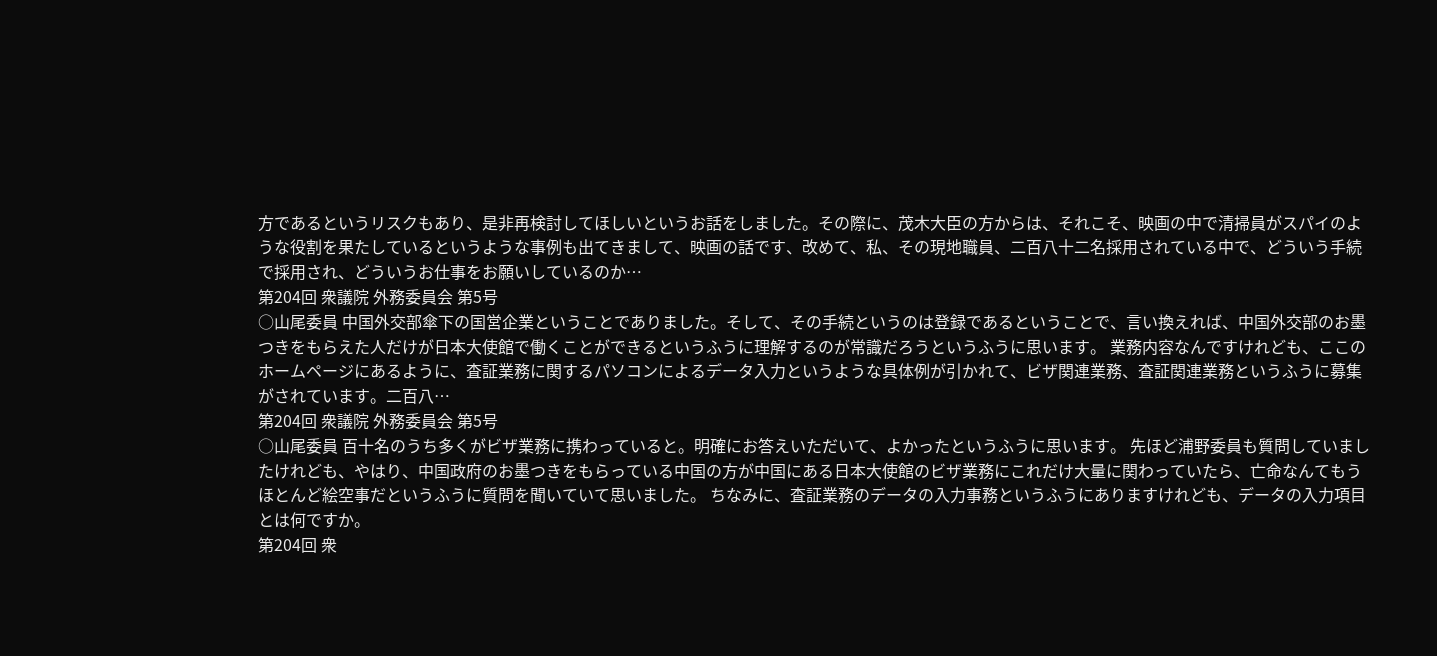方であるというリスクもあり、是非再検討してほしいというお話をしました。その際に、茂木大臣の方からは、それこそ、映画の中で清掃員がスパイのような役割を果たしているというような事例も出てきまして、映画の話です、改めて、私、その現地職員、二百八十二名採用されている中で、どういう手続で採用され、どういうお仕事をお願いしているのか…
第204回 衆議院 外務委員会 第5号
○山尾委員 中国外交部傘下の国営企業ということでありました。そして、その手続というのは登録であるということで、言い換えれば、中国外交部のお墨つきをもらえた人だけが日本大使館で働くことができるというふうに理解するのが常識だろうというふうに思います。 業務内容なんですけれども、ここのホームページにあるように、査証業務に関するパソコンによるデータ入力というような具体例が引かれて、ビザ関連業務、査証関連業務というふうに募集がされています。二百八…
第204回 衆議院 外務委員会 第5号
○山尾委員 百十名のうち多くがビザ業務に携わっていると。明確にお答えいただいて、よかったというふうに思います。 先ほど浦野委員も質問していましたけれども、やはり、中国政府のお墨つきをもらっている中国の方が中国にある日本大使館のビザ業務にこれだけ大量に関わっていたら、亡命なんてもうほとんど絵空事だというふうに質問を聞いていて思いました。 ちなみに、査証業務のデータの入力事務というふうにありますけれども、データの入力項目とは何ですか。
第204回 衆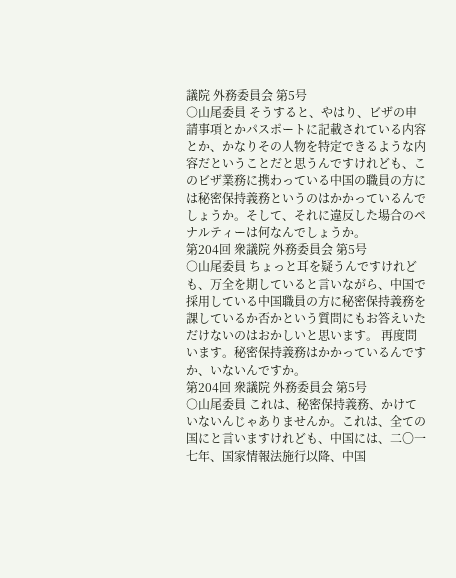議院 外務委員会 第5号
○山尾委員 そうすると、やはり、ビザの申請事項とかパスポートに記載されている内容とか、かなりその人物を特定できるような内容だということだと思うんですけれども、このビザ業務に携わっている中国の職員の方には秘密保持義務というのはかかっているんでしょうか。そして、それに違反した場合のペナルティーは何なんでしょうか。
第204回 衆議院 外務委員会 第5号
○山尾委員 ちょっと耳を疑うんですけれども、万全を期していると言いながら、中国で採用している中国職員の方に秘密保持義務を課しているか否かという質問にもお答えいただけないのはおかしいと思います。 再度問います。秘密保持義務はかかっているんですか、いないんですか。
第204回 衆議院 外務委員会 第5号
○山尾委員 これは、秘密保持義務、かけていないんじゃありませんか。これは、全ての国にと言いますけれども、中国には、二〇一七年、国家情報法施行以降、中国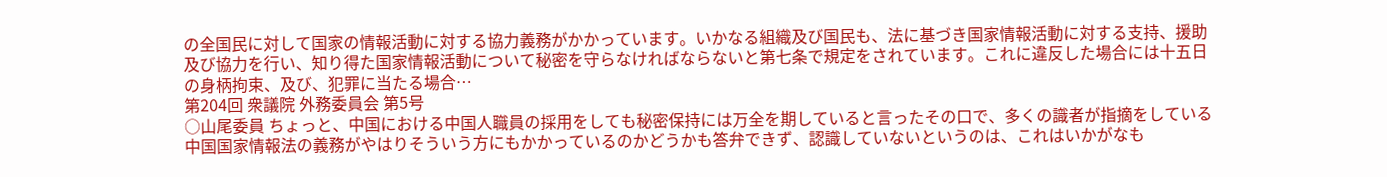の全国民に対して国家の情報活動に対する協力義務がかかっています。いかなる組織及び国民も、法に基づき国家情報活動に対する支持、援助及び協力を行い、知り得た国家情報活動について秘密を守らなければならないと第七条で規定をされています。これに違反した場合には十五日の身柄拘束、及び、犯罪に当たる場合…
第204回 衆議院 外務委員会 第5号
○山尾委員 ちょっと、中国における中国人職員の採用をしても秘密保持には万全を期していると言ったその口で、多くの識者が指摘をしている中国国家情報法の義務がやはりそういう方にもかかっているのかどうかも答弁できず、認識していないというのは、これはいかがなも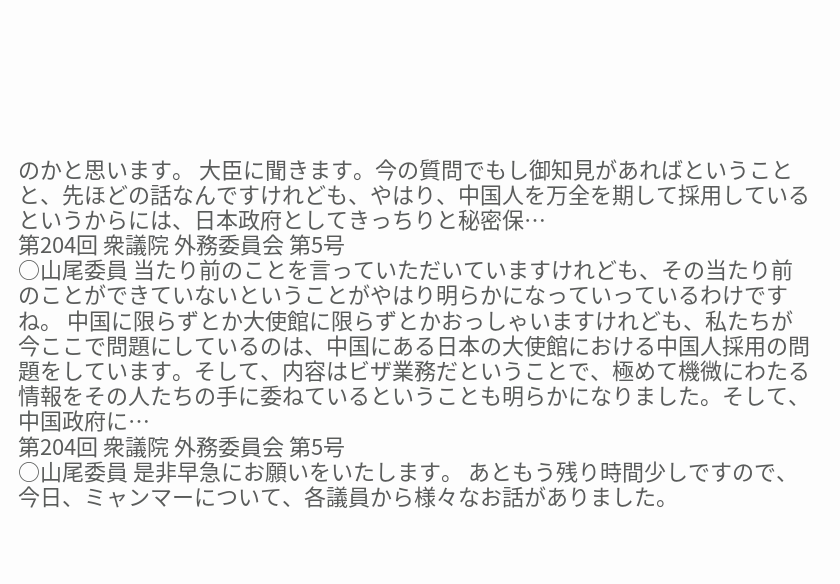のかと思います。 大臣に聞きます。今の質問でもし御知見があればということと、先ほどの話なんですけれども、やはり、中国人を万全を期して採用しているというからには、日本政府としてきっちりと秘密保…
第204回 衆議院 外務委員会 第5号
○山尾委員 当たり前のことを言っていただいていますけれども、その当たり前のことができていないということがやはり明らかになっていっているわけですね。 中国に限らずとか大使館に限らずとかおっしゃいますけれども、私たちが今ここで問題にしているのは、中国にある日本の大使館における中国人採用の問題をしています。そして、内容はビザ業務だということで、極めて機微にわたる情報をその人たちの手に委ねているということも明らかになりました。そして、中国政府に…
第204回 衆議院 外務委員会 第5号
○山尾委員 是非早急にお願いをいたします。 あともう残り時間少しですので、今日、ミャンマーについて、各議員から様々なお話がありました。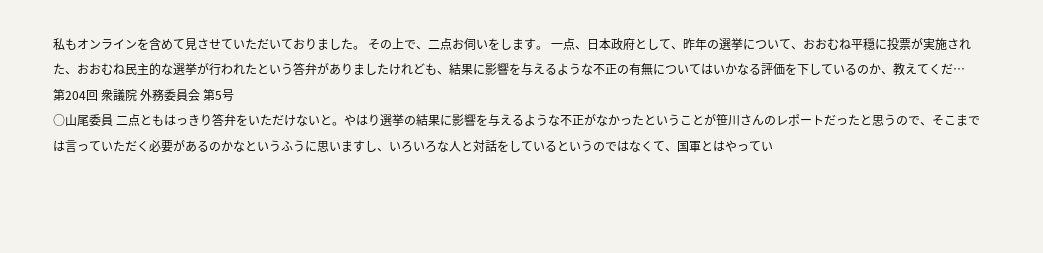私もオンラインを含めて見させていただいておりました。 その上で、二点お伺いをします。 一点、日本政府として、昨年の選挙について、おおむね平穏に投票が実施された、おおむね民主的な選挙が行われたという答弁がありましたけれども、結果に影響を与えるような不正の有無についてはいかなる評価を下しているのか、教えてくだ…
第204回 衆議院 外務委員会 第5号
○山尾委員 二点ともはっきり答弁をいただけないと。やはり選挙の結果に影響を与えるような不正がなかったということが笹川さんのレポートだったと思うので、そこまでは言っていただく必要があるのかなというふうに思いますし、いろいろな人と対話をしているというのではなくて、国軍とはやってい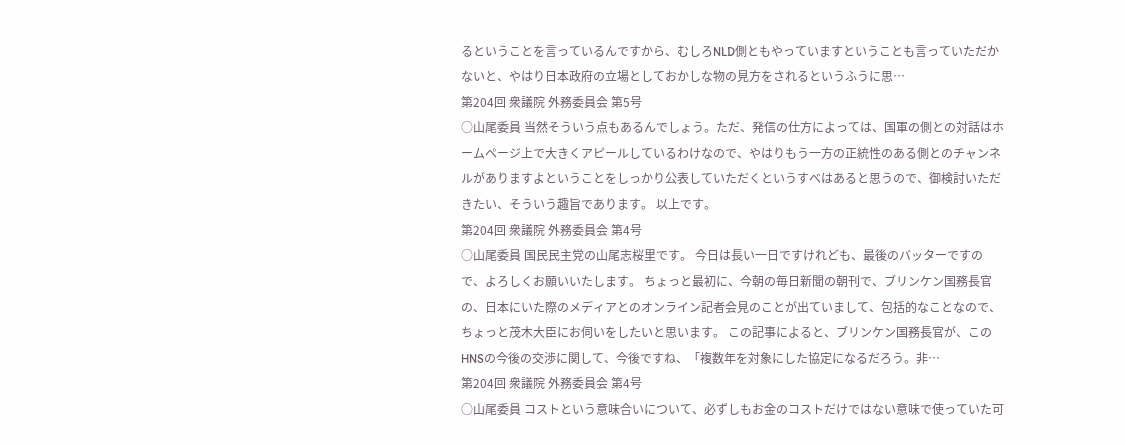るということを言っているんですから、むしろNLD側ともやっていますということも言っていただかないと、やはり日本政府の立場としておかしな物の見方をされるというふうに思…
第204回 衆議院 外務委員会 第5号
○山尾委員 当然そういう点もあるんでしょう。ただ、発信の仕方によっては、国軍の側との対話はホームページ上で大きくアピールしているわけなので、やはりもう一方の正統性のある側とのチャンネルがありますよということをしっかり公表していただくというすべはあると思うので、御検討いただきたい、そういう趣旨であります。 以上です。
第204回 衆議院 外務委員会 第4号
○山尾委員 国民民主党の山尾志桜里です。 今日は長い一日ですけれども、最後のバッターですので、よろしくお願いいたします。 ちょっと最初に、今朝の毎日新聞の朝刊で、ブリンケン国務長官の、日本にいた際のメディアとのオンライン記者会見のことが出ていまして、包括的なことなので、ちょっと茂木大臣にお伺いをしたいと思います。 この記事によると、ブリンケン国務長官が、このHNSの今後の交渉に関して、今後ですね、「複数年を対象にした協定になるだろう。非…
第204回 衆議院 外務委員会 第4号
○山尾委員 コストという意味合いについて、必ずしもお金のコストだけではない意味で使っていた可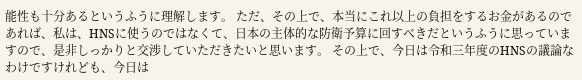能性も十分あるというふうに理解します。 ただ、その上で、本当にこれ以上の負担をするお金があるのであれば、私は、HNSに使うのではなくて、日本の主体的な防衛予算に回すべきだというふうに思っていますので、是非しっかりと交渉していただきたいと思います。 その上で、今日は令和三年度のHNSの議論なわけですけれども、今日は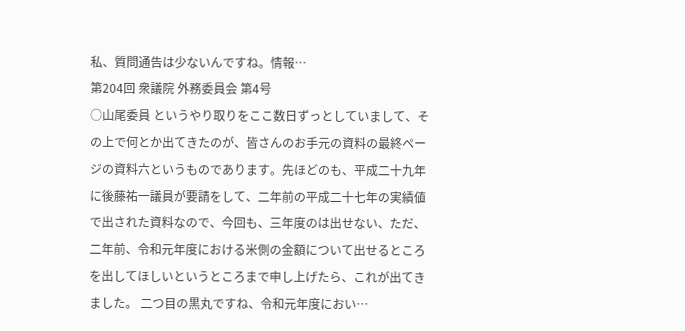私、質問通告は少ないんですね。情報…
第204回 衆議院 外務委員会 第4号
○山尾委員 というやり取りをここ数日ずっとしていまして、その上で何とか出てきたのが、皆さんのお手元の資料の最終ページの資料六というものであります。先ほどのも、平成二十九年に後藤祐一議員が要請をして、二年前の平成二十七年の実績値で出された資料なので、今回も、三年度のは出せない、ただ、二年前、令和元年度における米側の金額について出せるところを出してほしいというところまで申し上げたら、これが出てきました。 二つ目の黒丸ですね、令和元年度におい…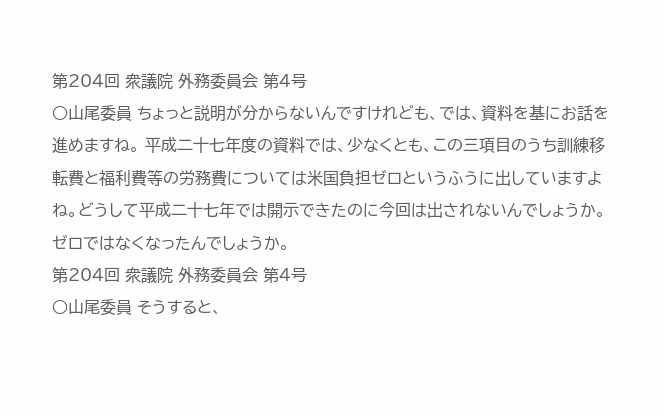第204回 衆議院 外務委員会 第4号
○山尾委員 ちょっと説明が分からないんですけれども、では、資料を基にお話を進めますね。 平成二十七年度の資料では、少なくとも、この三項目のうち訓練移転費と福利費等の労務費については米国負担ゼロというふうに出していますよね。どうして平成二十七年では開示できたのに今回は出されないんでしょうか。ゼロではなくなったんでしょうか。
第204回 衆議院 外務委員会 第4号
○山尾委員 そうすると、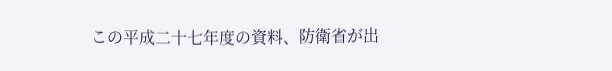この平成二十七年度の資料、防衛省が出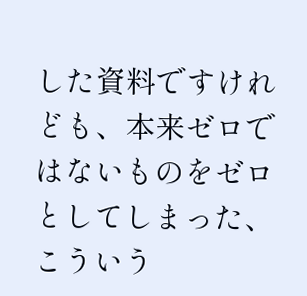した資料ですけれども、本来ゼロではないものをゼロとしてしまった、こういう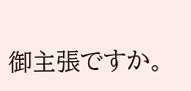御主張ですか。